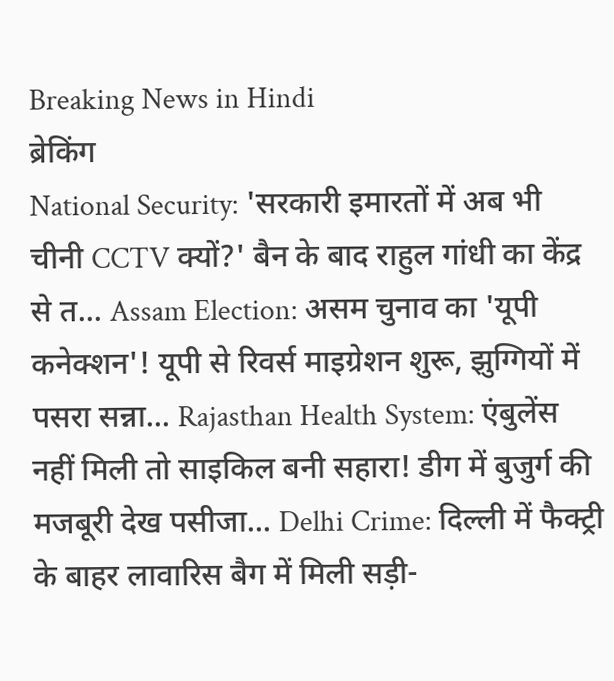Breaking News in Hindi
ब्रेकिंग
National Security: 'सरकारी इमारतों में अब भी चीनी CCTV क्यों?' बैन के बाद राहुल गांधी का केंद्र से त... Assam Election: असम चुनाव का 'यूपी कनेक्शन'! यूपी से रिवर्स माइग्रेशन शुरू, झुग्गियों में पसरा सन्ना... Rajasthan Health System: एंबुलेंस नहीं मिली तो साइकिल बनी सहारा! डीग में बुजुर्ग की मजबूरी देख पसीजा... Delhi Crime: दिल्ली में फैक्ट्री के बाहर लावारिस बैग में मिली सड़ी-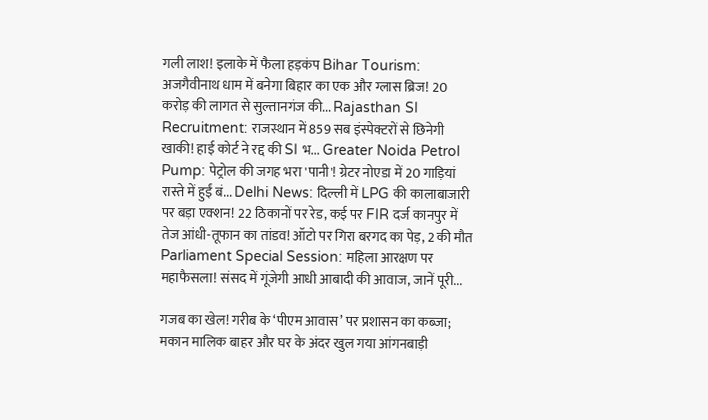गली लाश! इलाके में फैला हड़कंप Bihar Tourism: अजगैवीनाथ धाम में बनेगा बिहार का एक और ग्लास ब्रिज! 20 करोड़ की लागत से सुल्तानगंज की... Rajasthan SI Recruitment: राजस्थान में 859 सब इंस्पेक्टरों से छिनेगी खाकी! हाई कोर्ट ने रद्द की SI भ... Greater Noida Petrol Pump: पेट्रोल की जगह भरा 'पानी'! ग्रेटर नोएडा में 20 गाड़ियां रास्ते में हुईं बं... Delhi News: दिल्ली में LPG की कालाबाजारी पर बड़ा एक्शन! 22 ठिकानों पर रेड, कई पर FIR दर्ज कानपुर में तेज आंधी-तूफान का तांडव! ऑटो पर गिरा बरगद का पेड़, 2 की मौत Parliament Special Session: महिला आरक्षण पर महाफैसला! संसद में गूंजेगी आधी आबादी की आवाज, जानें पूरी...

गजब का खेल! गरीब के ‘पीएम आवास’ पर प्रशासन का कब्जा; मकान मालिक बाहर और घर के अंदर खुल गया आंगनबाड़ी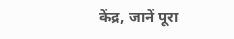केंद्र, जानें पूरा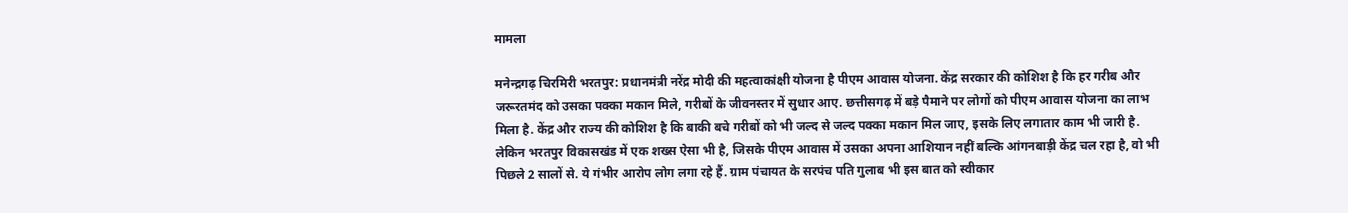मामला

मनेन्द्रगढ़ चिरमिरी भरतपुर: प्रधानमंत्री नरेंद्र मोदी की महत्वाकांक्षी योजना है पीएम आवास योजना. केंद्र सरकार की कोशिश है कि हर गरीब और जरूरतमंद को उसका पक्का मकान मिले, गरीबों के जीवनस्तर में सुधार आए. छत्तीसगढ़ में बड़े पैमाने पर लोगों को पीएम आवास योजना का लाभ मिला है. केंद्र और राज्य की कोशिश है कि बाकी बचे गरीबों को भी जल्द से जल्द पक्का मकान मिल जाए, इसके लिए लगातार काम भी जारी है. लेकिन भरतपुर विकासखंड में एक शख्स ऐसा भी है, जिसके पीएम आवास में उसका अपना आशियान नहीं बल्कि आंगनबाड़ी केंद्र चल रहा है, वो भी पिछले 2 सालों से. ये गंभीर आरोप लोग लगा रहे हैं. ग्राम पंचायत के सरपंच पति गुलाब भी इस बात को स्वीकार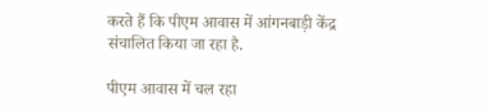करते हैं कि पीएम आवास में आंगनबाड़ी केंद्र संचालित किया जा रहा है.

पीएम आवास में चल रहा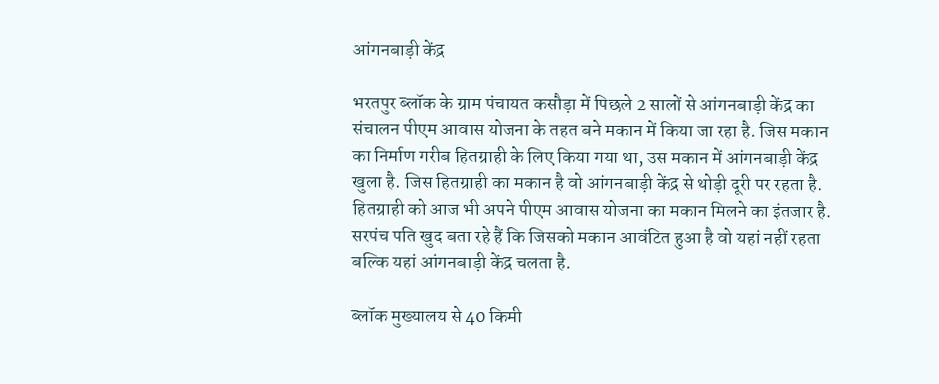आंगनबाड़ी केंद्र

भरतपुर ब्लॉक के ग्राम पंचायत कसौड़ा में पिछले 2 सालों से आंगनबाड़ी केंद्र का संचालन पीएम आवास योजना के तहत बने मकान में किया जा रहा है. जिस मकान का निर्माण गरीब हितग्राही के लिए किया गया था, उस मकान में आंगनबाड़ी केंद्र खुला है. जिस हितग्राही का मकान है वो आंगनबाड़ी केंद्र से थोड़ी दूरी पर रहता है. हितग्राही को आज भी अपने पीएम आवास योजना का मकान मिलने का इंतजार है. सरपंच पति खुद बता रहे हैं कि जिसको मकान आवंटित हुआ है वो यहां नहीं रहता बल्कि यहां आंगनबाड़ी केंद्र चलता है.

ब्लॉक मुख्यालय से 40 किमी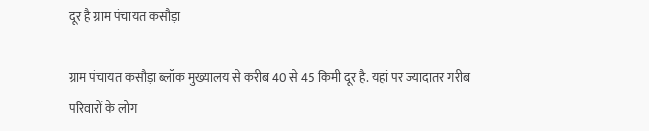दूर है ग्राम पंचायत कसौड़ा

ग्राम पंचायत कसौड़ा ब्लॉक मुख्यालय से करीब 40 से 45 किमी दूर है. यहां पर ज्यादातर गरीब परिवारों के लोग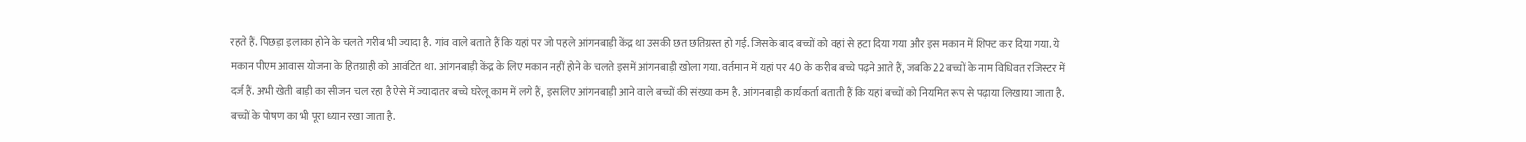रहते हैं. पिछड़ा इलाका होने के चलते गरीब भी ज्यादा है. गांव वाले बताते हैं कि यहां पर जो पहले आंगनबाड़ी केंद्र था उसकी छत छतिग्रस्त हो गई. जिसके बाद बच्चों को वहां से हटा दिया गया और इस मकान में शिफ्ट कर दिया गया. ये मकान पीएम आवास योजना के हितग्राही को आवंटित था. आंगनबाड़ी केंद्र के लिए मकान नहीं होने के चलते इसमें आंगनबाड़ी खोला गया. वर्तमान में यहां पर 40 के करीब बच्चे पढ़ने आते हैं, जबकि 22 बच्चों के नाम विधिवत रजिस्टर में दर्ज हैं. अभी खेती बाड़ी का सीजन चल रहा है ऐसे में ज्यादातर बच्चे घरेलू काम में लगे हैं, इसलिए आंगनबाड़ी आने वाले बच्चों की संख्या कम है. आंगनबाड़ी कार्यकर्ता बताती हैं कि यहां बच्चों को नियमित रूप से पढ़ाया लिखाया जाता है. बच्चों के पोषण का भी पूरा ध्यान रखा जाता है.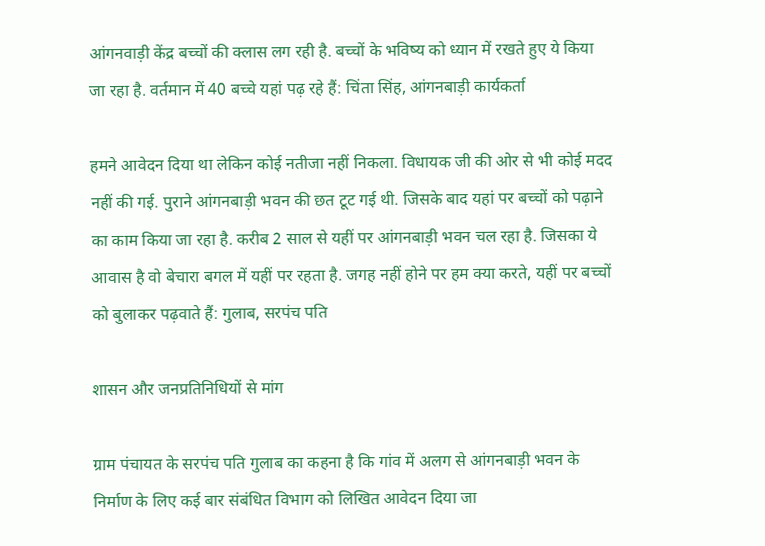आंगनवाड़ी केंद्र बच्चों की क्लास लग रही है. बच्चों के भविष्य को ध्यान में रखते हुए ये किया जा रहा है. वर्तमान में 40 बच्चे यहां पढ़ रहे हैं: चिंता सिंह, आंगनबाड़ी कार्यकर्ता

हमने आवेदन दिया था लेकिन कोई नतीजा नहीं निकला. विधायक जी की ओर से भी कोई मदद नहीं की गई. पुराने आंगनबाड़ी भवन की छत टूट गई थी. जिसके बाद यहां पर बच्चों को पढ़ाने का काम किया जा रहा है. करीब 2 साल से यहीं पर आंगनबाड़ी भवन चल रहा है. जिसका ये आवास है वो बेचारा बगल में यहीं पर रहता है. जगह नहीं होने पर हम क्या करते, यहीं पर बच्चों को बुलाकर पढ़वाते हैं: गुलाब, सरपंच पति

शासन और जनप्रतिनिधियों से मांग

ग्राम पंचायत के सरपंच पति गुलाब का कहना है कि गांव में अलग से आंगनबाड़ी भवन के निर्माण के लिए कई बार संबंधित विभाग को लिखित आवेदन दिया जा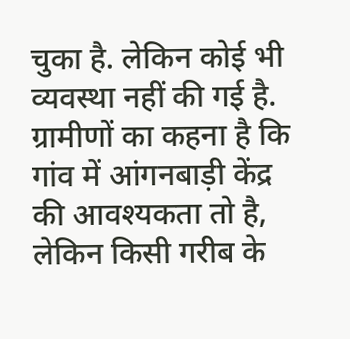चुका है. लेकिन कोई भी व्यवस्था नहीं की गई है. ग्रामीणों का कहना है कि गांव में आंगनबाड़ी केंद्र की आवश्यकता तो है, लेकिन किसी गरीब के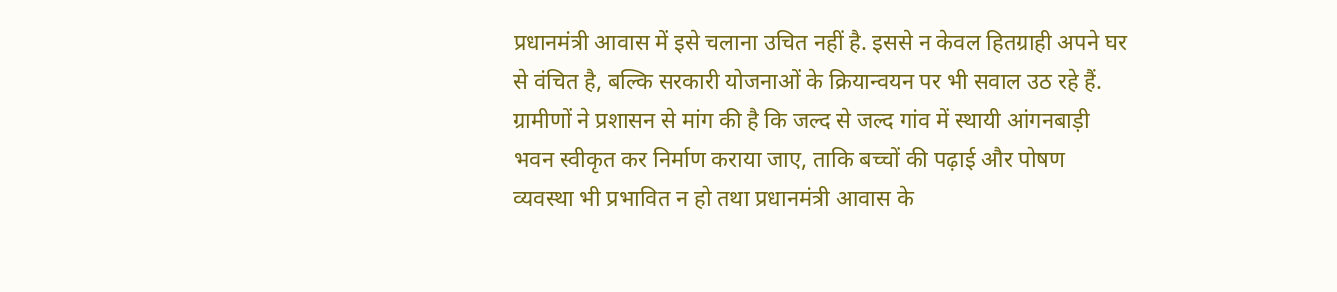प्रधानमंत्री आवास में इसे चलाना उचित नहीं है. इससे न केवल हितग्राही अपने घर से वंचित है, बल्कि सरकारी योजनाओं के क्रियान्वयन पर भी सवाल उठ रहे हैं. ग्रामीणों ने प्रशासन से मांग की है कि जल्द से जल्द गांव में स्थायी आंगनबाड़ी भवन स्वीकृत कर निर्माण कराया जाए, ताकि बच्चों की पढ़ाई और पोषण व्यवस्था भी प्रभावित न हो तथा प्रधानमंत्री आवास के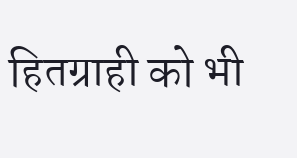हितग्राही को भी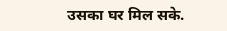उसका घर मिल सके.